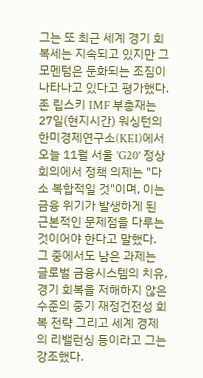그는 또 최근 세계 경기 회복세는 지속되고 있지만 그 모멘텀은 둔화되는 조짐이 나타나고 있다고 평가했다.
존 립스키 IMF 부총재는 27일(현지시간) 워싱턴의 한미경제연구소(KEI)에서 오늘 11월 서울 'G20' 정상회의에서 정책 의제는 "다소 복합적일 것"이며, 이는 금융 위기가 발생하게 된 근본적인 문제점을 다루는 것이어야 한다고 말했다.
그 중에서도 남은 과제는 글로벌 금융시스템의 치유, 경기 회복을 저해하지 않은 수준의 중기 재정건전성 회복 전략 그리고 세계 경제의 리밸런싱 등이라고 그는 강조했다.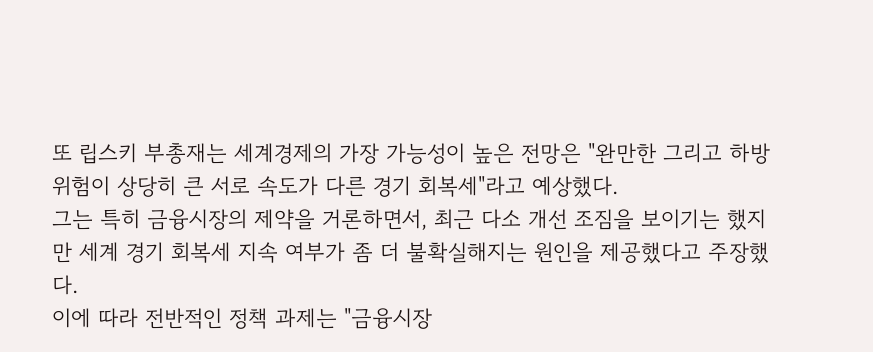또 립스키 부총재는 세계경제의 가장 가능성이 높은 전망은 "완만한 그리고 하방위험이 상당히 큰 서로 속도가 다른 경기 회복세"라고 예상했다.
그는 특히 금융시장의 제약을 거론하면서, 최근 다소 개선 조짐을 보이기는 했지만 세계 경기 회복세 지속 여부가 좀 더 불확실해지는 원인을 제공했다고 주장했다.
이에 따라 전반적인 정책 과제는 "금융시장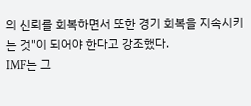의 신뢰를 회복하면서 또한 경기 회복을 지속시키는 것"이 되어야 한다고 강조했다.
IMF는 그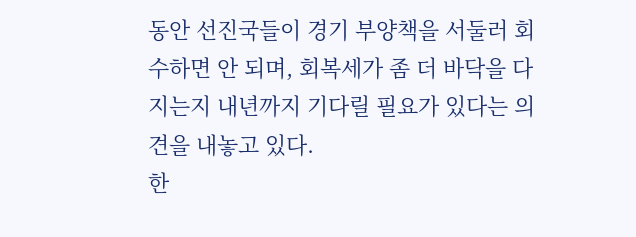동안 선진국들이 경기 부양책을 서둘러 회수하면 안 되며, 회복세가 좀 더 바닥을 다지는지 내년까지 기다릴 필요가 있다는 의견을 내놓고 있다.
한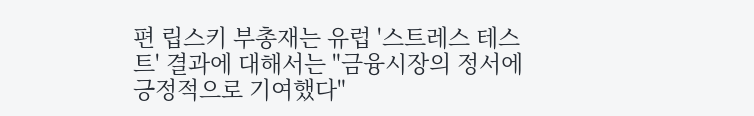편 립스키 부총재는 유럽 '스트레스 테스트' 결과에 대해서는 "금융시장의 정서에 긍정적으로 기여했다"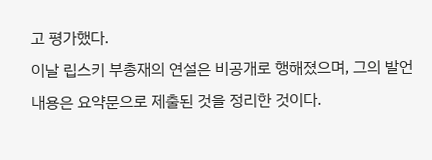고 평가했다.
이날 립스키 부총재의 연설은 비공개로 행해졌으며, 그의 발언 내용은 요약문으로 제출된 것을 정리한 것이다.